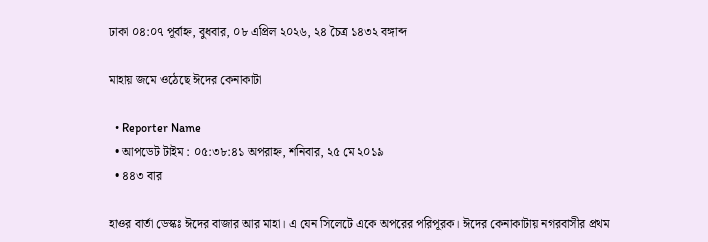ঢাকা ০৪:০৭ পূর্বাহ্ন, বুধবার, ০৮ এপ্রিল ২০২৬, ২৪ চৈত্র ১৪৩২ বঙ্গাব্দ

মাহায় জমে ওঠেছে ঈদের কেনাকাটা

  • Reporter Name
  • আপডেট টাইম : ০৫:৩৮:৪১ অপরাহ্ন, শনিবার, ২৫ মে ২০১৯
  • ৪৪৩ বার

হাওর বার্তা ডেস্কঃ ঈদের বাজার আর মাহা। এ যেন সিলেটে একে অপরের পরিপূরক। ঈদের কেনাকাটায় নগরবাসীর প্রথম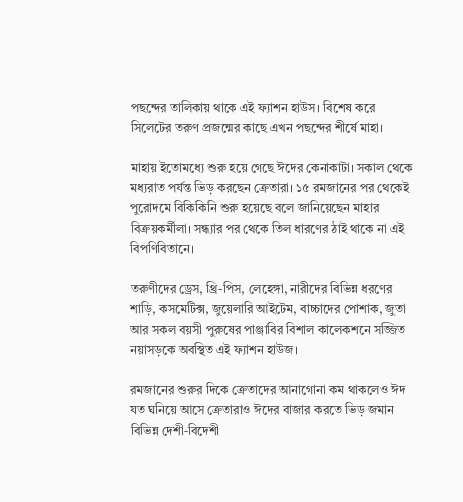পছন্দের তালিকায় থাকে এই ফ্যাশন হাউস। বিশেষ করে সিলেটের তরুণ প্রজন্মের কাছে এখন পছন্দের শীর্ষে মাহা।

মাহায় ইতোমধ্যে শুরু হয়ে গেছে ঈদের কেনাকাটা। সকাল থেকে মধ্যরাত পর্যন্ত ভিড় করছেন ক্রেতারা। ১৫ রমজানের পর থেকেই পুরোদমে বিকিকিনি শুরু হয়েছে বলে জানিয়েছেন মাহার বিক্রয়কর্মীলা। সন্ধ্যার পর থেকে তিল ধারণের ঠাই থাকে না এই বিপণিবিতানে।

তরুণীদের ড্রেস, থ্রি-পিস, লেহেঙ্গা, নারীদের বিভিন্ন ধরণের শাড়ি, কসমেটিক্স, জুয়েলারি আইটেম, বাচ্চাদের পোশাক, জুতা আর সকল বয়সী পুরুষের পাঞ্জাবির বিশাল কালেকশনে সজ্জিত নয়াসড়কে অবস্থিত এই ফ্যাশন হাউজ।

রমজানের শুরুর দিকে ক্রেতাদের আনাগোনা কম থাকলেও ঈদ যত ঘনিয়ে আসে ক্রেতারাও ঈদের বাজার করতে ভিড় জমান বিভিন্ন দেশী-বিদেশী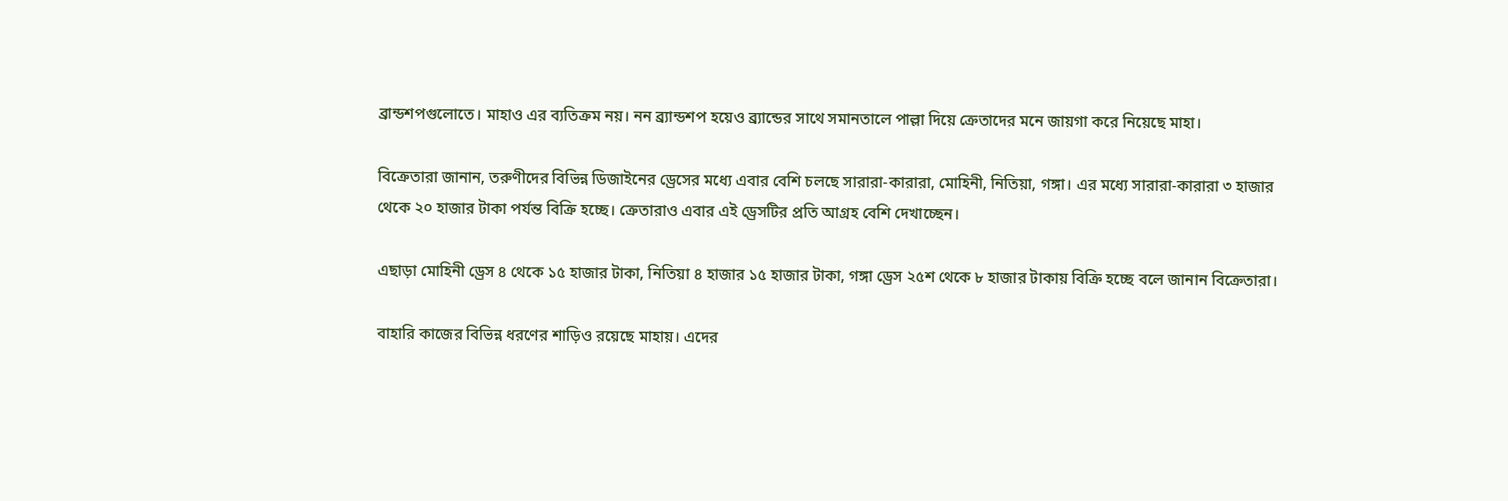ব্রান্ডশপগুলোতে। মাহাও এর ব্যতিক্রম নয়। নন ব্র্যান্ডশপ হয়েও ব্র্যান্ডের সাথে সমানতালে পাল্লা দিয়ে ক্রেতাদের মনে জায়গা করে নিয়েছে মাহা।

বিক্রেতারা জানান, তরুণীদের বিভিন্ন ডিজাইনের ড্রেসের মধ্যে এবার বেশি চলছে সারারা-কারারা, মোহিনী, নিতিয়া, গঙ্গা। এর মধ্যে সারারা-কারারা ৩ হাজার থেকে ২০ হাজার টাকা পর্যন্ত বিক্রি হচ্ছে। ক্রেতারাও এবার এই ড্রেসটির প্রতি আগ্রহ বেশি দেখাচ্ছেন।

এছাড়া মোহিনী ড্রেস ৪ থেকে ১৫ হাজার টাকা, নিতিয়া ৪ হাজার ১৫ হাজার টাকা, গঙ্গা ড্রেস ২৫শ থেকে ৮ হাজার টাকায় বিক্রি হচ্ছে বলে জানান বিক্রেতারা।

বাহারি কাজের বিভিন্ন ধরণের শাড়িও রয়েছে মাহায়। এদের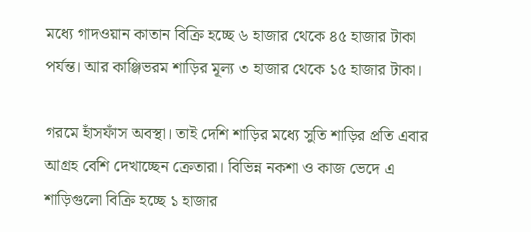মধ্যে গাদওয়ান কাতান বিক্রি হচ্ছে ৬ হাজার থেকে ৪৫ হাজার টাকা পর্যন্ত। আর কাঞ্জিভরম শাড়ির মূল্য ৩ হাজার থেকে ১৫ হাজার টাকা।

গরমে হাঁসফাঁস অবস্থা। তাই দেশি শাড়ির মধ্যে সুতি শাড়ির প্রতি এবার আগ্রহ বেশি দেখাচ্ছেন ক্রেতারা। বিভিন্ন নকশা ও কাজ ভেদে এ শাড়িগুলো বিক্রি হচ্ছে ১ হাজার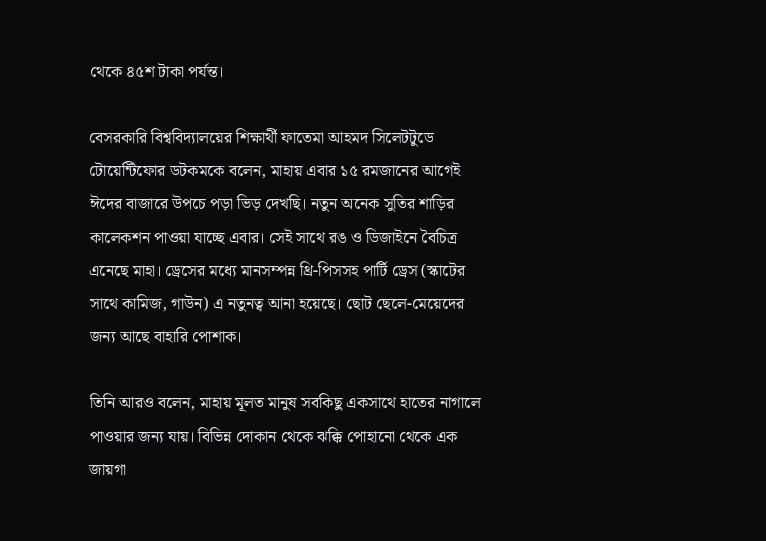থেকে ৪৫শ টাকা পর্যন্ত।

বেসরকারি বিশ্ববিদ্যালয়ের শিক্ষার্থী ফাতেমা আহমদ সিলেটটুডে টোয়েন্টিফোর ডটকমকে বলেন, মাহায় এবার ১৫ রমজানের আগেই ঈদের বাজারে উপচে পড়া ভিড় দেখছি। নতুন অনেক সুতির শাড়ির কালেকশন পাওয়া যাচ্ছে এবার। সেই সাথে রঙ ও ডিজাইনে বৈচিত্র এনেছে মাহা। ড্রেসের মধ্যে মানসম্পন্ন থ্রি-পিসসহ পার্টি ড্রেস (স্কাটের সাথে কামিজ, গাউন) এ নতুনত্ব আনা হয়েছে। ছোট ছেলে-মেয়েদের জন্য আছে বাহারি পোশাক।

তিনি আরও বলেন, মাহায় মূলত মানুষ সবকিছু একসাথে হাতের নাগালে পাওয়ার জন্য যায়। বিভিন্ন দোকান থেকে ঝক্কি পোহানো থেকে এক জায়গা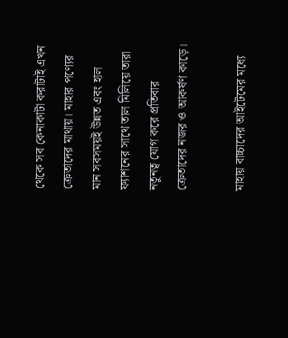থেকে সব কেনাকাটা করাটাই এখন ক্রেতাদের মাথায়। মাহার পণ্যের মান সবসময়ই উন্নত এবং হাল ফ্যাশনের সাথে তাল মিলিয়ে তারা নতুনত্ব যোগ করে প্রতিবার ক্রেতাদের নজর ও আকর্ষণ কাড়ে।

মাহায় বাচ্চাদের আইটেমের মধ্যে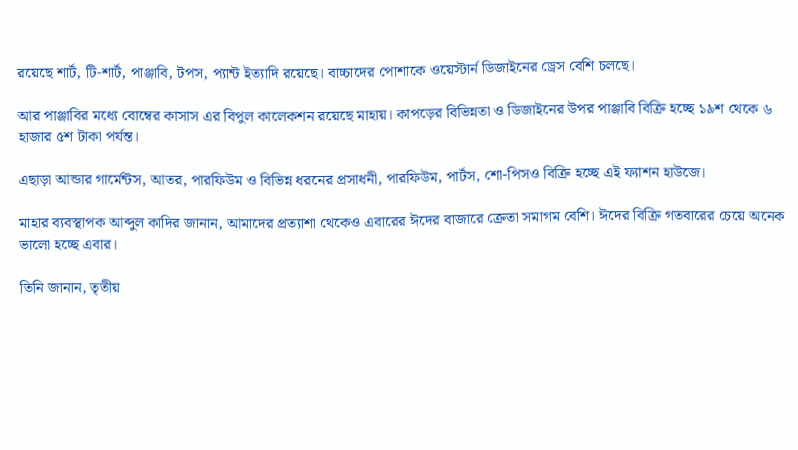রয়েছে শার্ট, টি-শার্ট, পাঞ্জাবি, টপস, প্যান্ট ইত্যাদি রয়েছে। বাচ্চাদের পোশাকে ওয়েস্টার্ন ডিজাইনের ড্রেস বেশি চলছে।

আর পাঞ্জাবির মধ্যে বোম্বের কাসাস এর বিপুল কালেকশন রয়েছে মাহায়। কাপড়ের বিভিন্নতা ও ডিজাইনের উপর পাঞ্জাবি বিক্রি হচ্ছে ১৯শ থেকে ৬ হাজার ৫শ টাকা পর্যন্ত।

এছাড়া আন্ডার গার্মেন্টস, আতর, পারফিউম ও বিভিন্ন ধরনের প্রসাধনী, পারফিউম, পার্টস, শো-পিসও বিক্রি হচ্ছে এই ফ্যাশন হাউজে।

মাহার ব্যবস্থাপক আব্দুল কাদির জানান, আমাদের প্রত্যাশা থেকেও এবারের ঈদের বাজারে ক্রেতা সমাগম বেশি। ঈদের বিক্রি গতবারের চেয়ে অনেক ভালো হচ্ছে এবার।

তিনি জানান, তৃতীয়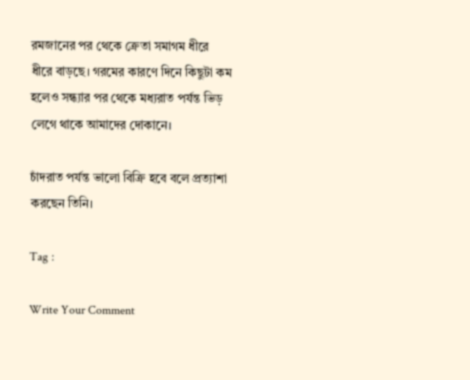রমজানের পর থেকে ক্রেতা সমাগম ধীরে ধীরে বাড়ছে। গরমের কারণে দিনে কিছুটা কম হলেও সন্ধ্যার পর থেকে মধ্যরাত পর্যন্ত ভিড় লেগে থাকে আমাদের দোকানে।

চাঁদরাত পর্যন্ত ভালো বিক্রি হবে বলে প্রত্যাশা করছেন তিনি।

Tag :

Write Your Comment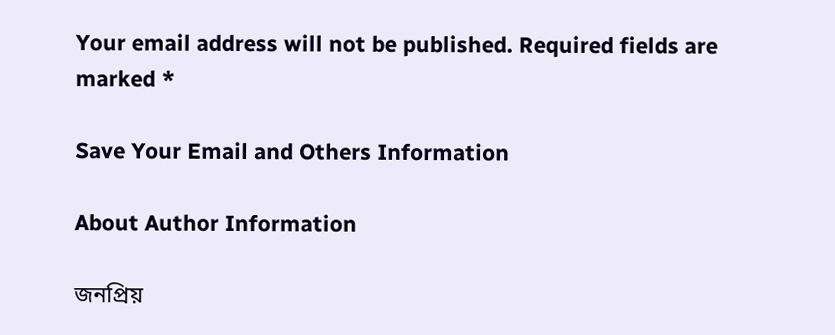Your email address will not be published. Required fields are marked *

Save Your Email and Others Information

About Author Information

জনপ্রিয়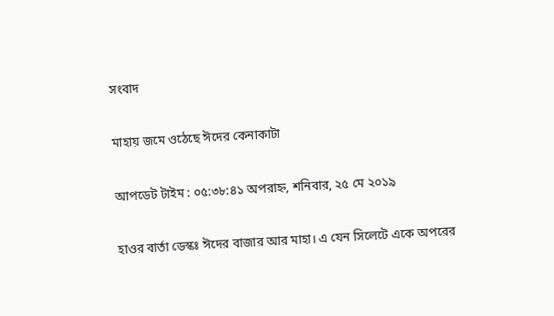সংবাদ

মাহায় জমে ওঠেছে ঈদের কেনাকাটা

আপডেট টাইম : ০৫:৩৮:৪১ অপরাহ্ন, শনিবার, ২৫ মে ২০১৯

হাওর বার্তা ডেস্কঃ ঈদের বাজার আর মাহা। এ যেন সিলেটে একে অপরের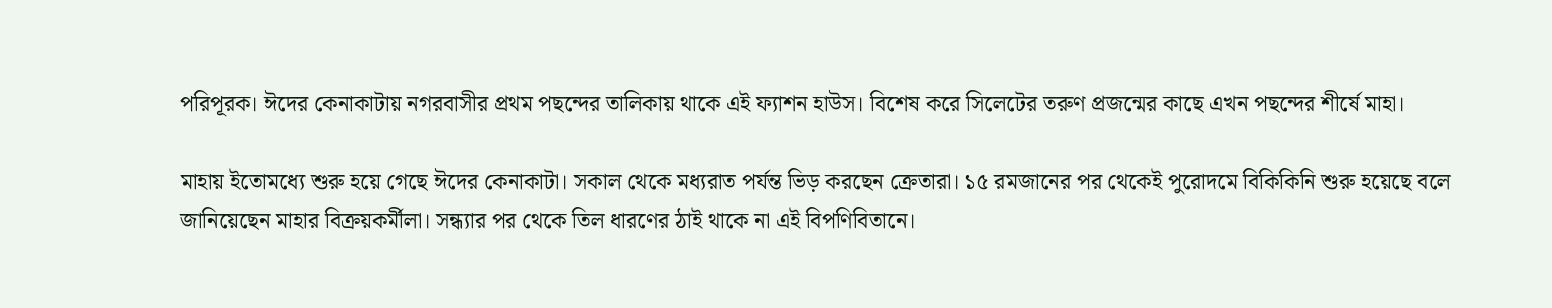পরিপূরক। ঈদের কেনাকাটায় নগরবাসীর প্রথম পছন্দের তালিকায় থাকে এই ফ্যাশন হাউস। বিশেষ করে সিলেটের তরুণ প্রজন্মের কাছে এখন পছন্দের শীর্ষে মাহা।

মাহায় ইতোমধ্যে শুরু হয়ে গেছে ঈদের কেনাকাটা। সকাল থেকে মধ্যরাত পর্যন্ত ভিড় করছেন ক্রেতারা। ১৫ রমজানের পর থেকেই পুরোদমে বিকিকিনি শুরু হয়েছে বলে জানিয়েছেন মাহার বিক্রয়কর্মীলা। সন্ধ্যার পর থেকে তিল ধারণের ঠাই থাকে না এই বিপণিবিতানে।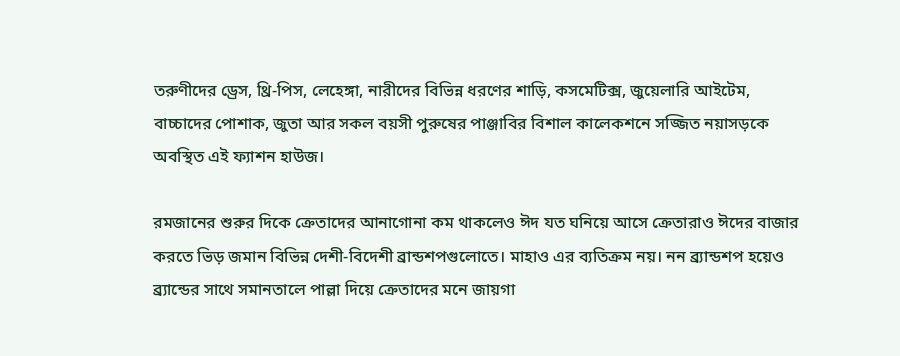তরুণীদের ড্রেস, থ্রি-পিস, লেহেঙ্গা, নারীদের বিভিন্ন ধরণের শাড়ি, কসমেটিক্স, জুয়েলারি আইটেম, বাচ্চাদের পোশাক, জুতা আর সকল বয়সী পুরুষের পাঞ্জাবির বিশাল কালেকশনে সজ্জিত নয়াসড়কে অবস্থিত এই ফ্যাশন হাউজ।

রমজানের শুরুর দিকে ক্রেতাদের আনাগোনা কম থাকলেও ঈদ যত ঘনিয়ে আসে ক্রেতারাও ঈদের বাজার করতে ভিড় জমান বিভিন্ন দেশী-বিদেশী ব্রান্ডশপগুলোতে। মাহাও এর ব্যতিক্রম নয়। নন ব্র্যান্ডশপ হয়েও ব্র্যান্ডের সাথে সমানতালে পাল্লা দিয়ে ক্রেতাদের মনে জায়গা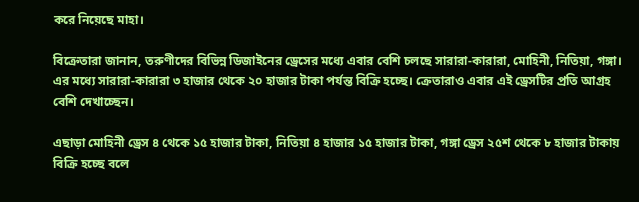করে নিয়েছে মাহা।

বিক্রেতারা জানান, তরুণীদের বিভিন্ন ডিজাইনের ড্রেসের মধ্যে এবার বেশি চলছে সারারা-কারারা, মোহিনী, নিতিয়া, গঙ্গা। এর মধ্যে সারারা-কারারা ৩ হাজার থেকে ২০ হাজার টাকা পর্যন্ত বিক্রি হচ্ছে। ক্রেতারাও এবার এই ড্রেসটির প্রতি আগ্রহ বেশি দেখাচ্ছেন।

এছাড়া মোহিনী ড্রেস ৪ থেকে ১৫ হাজার টাকা, নিতিয়া ৪ হাজার ১৫ হাজার টাকা, গঙ্গা ড্রেস ২৫শ থেকে ৮ হাজার টাকায় বিক্রি হচ্ছে বলে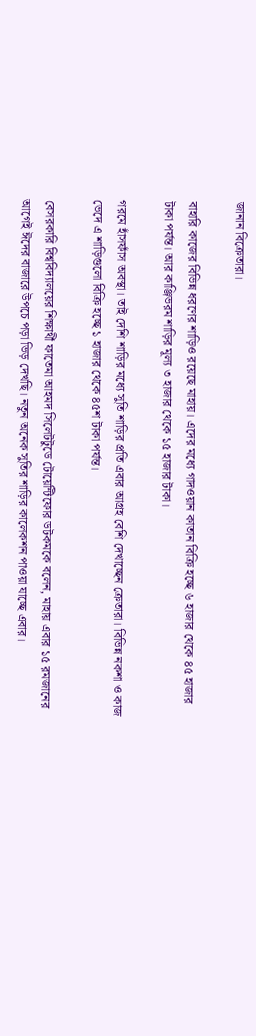জানান বিক্রেতারা।

বাহারি কাজের বিভিন্ন ধরণের শাড়িও রয়েছে মাহায়। এদের মধ্যে গাদওয়ান কাতান বিক্রি হচ্ছে ৬ হাজার থেকে ৪৫ হাজার টাকা পর্যন্ত। আর কাঞ্জিভরম শাড়ির মূল্য ৩ হাজার থেকে ১৫ হাজার টাকা।

গরমে হাঁসফাঁস অবস্থা। তাই দেশি শাড়ির মধ্যে সুতি শাড়ির প্রতি এবার আগ্রহ বেশি দেখাচ্ছেন ক্রেতারা। বিভিন্ন নকশা ও কাজ ভেদে এ শাড়িগুলো বিক্রি হচ্ছে ১ হাজার থেকে ৪৫শ টাকা পর্যন্ত।

বেসরকারি বিশ্ববিদ্যালয়ের শিক্ষার্থী ফাতেমা আহমদ সিলেটটুডে টোয়েন্টিফোর ডটকমকে বলেন, মাহায় এবার ১৫ রমজানের আগেই ঈদের বাজারে উপচে পড়া ভিড় দেখছি। নতুন অনেক সুতির শাড়ির কালেকশন পাওয়া যাচ্ছে এবার।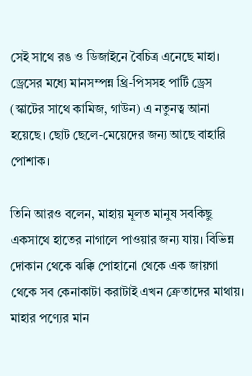সেই সাথে রঙ ও ডিজাইনে বৈচিত্র এনেছে মাহা। ড্রেসের মধ্যে মানসম্পন্ন থ্রি-পিসসহ পার্টি ড্রেস (স্কাটের সাথে কামিজ, গাউন) এ নতুনত্ব আনা হয়েছে। ছোট ছেলে-মেয়েদের জন্য আছে বাহারি পোশাক।

তিনি আরও বলেন, মাহায় মূলত মানুষ সবকিছু একসাথে হাতের নাগালে পাওয়ার জন্য যায়। বিভিন্ন দোকান থেকে ঝক্কি পোহানো থেকে এক জায়গা থেকে সব কেনাকাটা করাটাই এখন ক্রেতাদের মাথায়। মাহার পণ্যের মান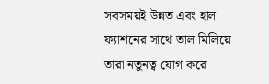সবসময়ই উন্নত এবং হাল ফ্যাশনের সাথে তাল মিলিয়ে তারা নতুনত্ব যোগ করে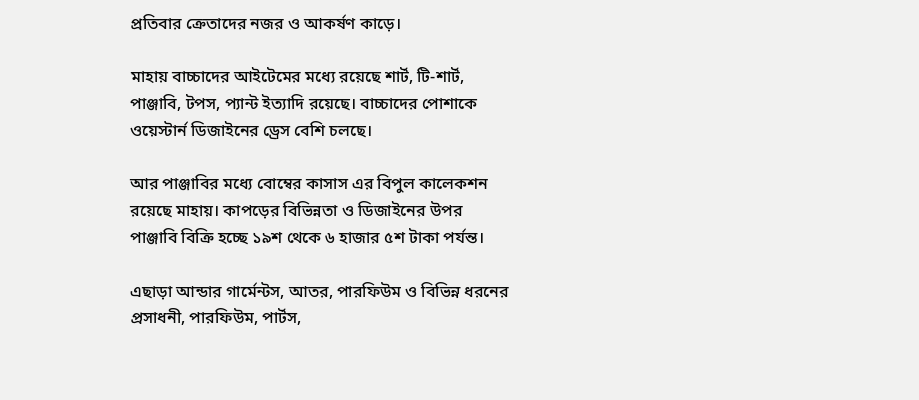প্রতিবার ক্রেতাদের নজর ও আকর্ষণ কাড়ে।

মাহায় বাচ্চাদের আইটেমের মধ্যে রয়েছে শার্ট, টি-শার্ট, পাঞ্জাবি, টপস, প্যান্ট ইত্যাদি রয়েছে। বাচ্চাদের পোশাকে ওয়েস্টার্ন ডিজাইনের ড্রেস বেশি চলছে।

আর পাঞ্জাবির মধ্যে বোম্বের কাসাস এর বিপুল কালেকশন রয়েছে মাহায়। কাপড়ের বিভিন্নতা ও ডিজাইনের উপর পাঞ্জাবি বিক্রি হচ্ছে ১৯শ থেকে ৬ হাজার ৫শ টাকা পর্যন্ত।

এছাড়া আন্ডার গার্মেন্টস, আতর, পারফিউম ও বিভিন্ন ধরনের প্রসাধনী, পারফিউম, পার্টস,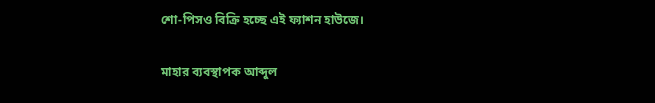শো-পিসও বিক্রি হচ্ছে এই ফ্যাশন হাউজে।

মাহার ব্যবস্থাপক আব্দুল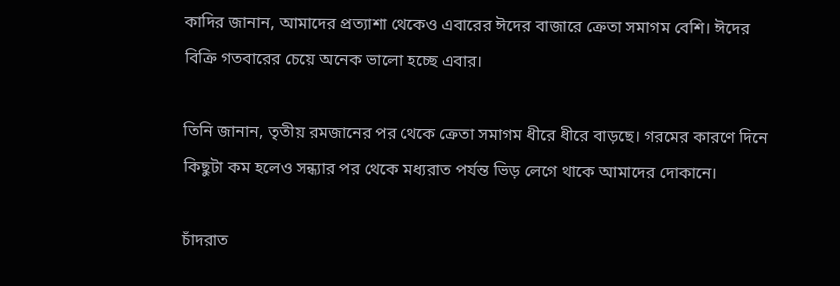কাদির জানান, আমাদের প্রত্যাশা থেকেও এবারের ঈদের বাজারে ক্রেতা সমাগম বেশি। ঈদের বিক্রি গতবারের চেয়ে অনেক ভালো হচ্ছে এবার।

তিনি জানান, তৃতীয় রমজানের পর থেকে ক্রেতা সমাগম ধীরে ধীরে বাড়ছে। গরমের কারণে দিনে কিছুটা কম হলেও সন্ধ্যার পর থেকে মধ্যরাত পর্যন্ত ভিড় লেগে থাকে আমাদের দোকানে।

চাঁদরাত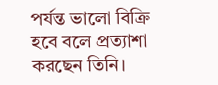পর্যন্ত ভালো বিক্রি হবে বলে প্রত্যাশা করছেন তিনি।